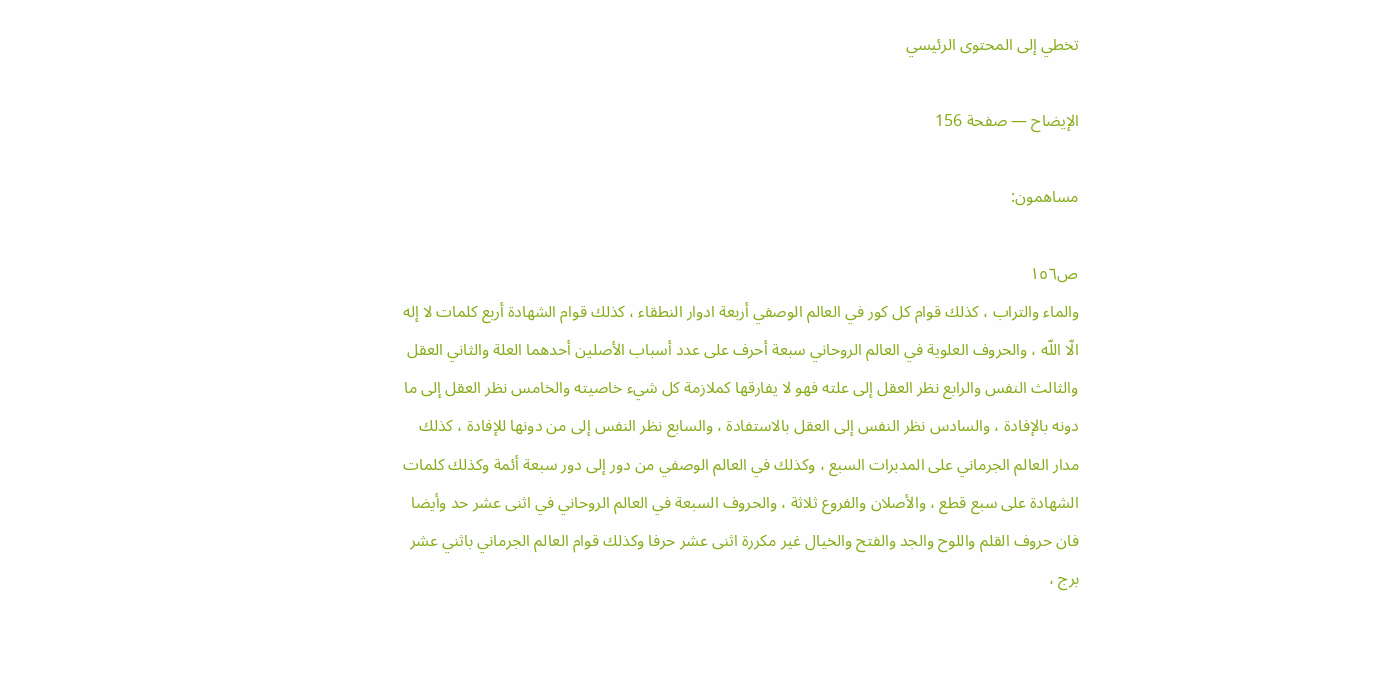تخطي إلى المحتوى الرئيسي

الإيضاح — صفحة 156

مساهمون:

ص١٥٦
والماء والتراب ، كذلك قوام كل كور في العالم الوصفي أربعة ادوار النطقاء ، كذلك قوام الشهادة أربع كلمات لا إله الّا اللّه ، والحروف العلوية في العالم الروحاني سبعة أحرف على عدد أسباب الأصلين أحدهما العلة والثاني العقل والثالث النفس والرابع نظر العقل إلى علته فهو لا يفارقها كملازمة كل شيء خاصيته والخامس نظر العقل إلى ما دونه بالإفادة ، والسادس نظر النفس إلى العقل بالاستفادة ، والسابع نظر النفس إلى من دونها للإفادة ، كذلك مدار العالم الجرماني على المدبرات السبع ، وكذلك في العالم الوصفي من دور إلى دور سبعة أئمة وكذلك كلمات الشهادة على سبع قطع ، والأصلان والفروع ثلاثة ، والحروف السبعة في العالم الروحاني في اثنى عشر حد وأيضا فان حروف القلم واللوح والجد والفتح والخيال غير مكررة اثنى عشر حرفا وكذلك قوام العالم الجرماني باثني عشر برج ،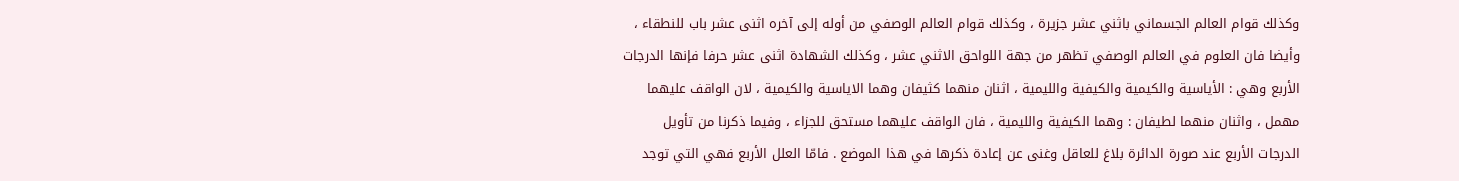وكذلك قوام العالم الجسماني باثني عشر جزيرة ، وكذلك قوام العالم الوصفي من أوله إلى آخره اثنى عشر باب للنطقاء ، وأيضا فان العلوم في العالم الوصفي تظهر من جهة اللواحق الاثني عشر ، وكذلك الشهادة اثنى عشر حرفا فإنها الدرجات الأربع وهي : الأياسية والكيمية والكيفية والليمية ، اثنان منهما كثيفان وهما الاياسية والكيمية ، لان الواقف عليهما مهمل ، واثنان منهما لطيفان : وهما الكيفية والليمية ، فان الواقف عليهما مستحق للجزاء ، وفيما ذكرنا من تأويل الدرجات الأربع عند صورة الدائرة بلاغ للعاقل وغنى عن إعادة ذكرها في هذا الموضع . فامّا العلل الأربع فهي التي توجد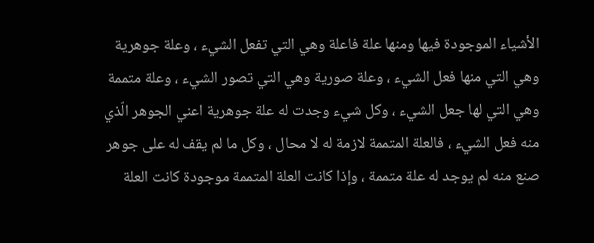الأشياء الموجودة فيها ومنها علة فاعلة وهي التي تفعل الشيء ، وعلة جوهرية وهي التي منها فعل الشيء ، وعلة صورية وهي التي تصور الشيء ، وعلة متممة وهي التي لها جعل الشيء ، وكل شيء وجدت له علة جوهرية اعني الجوهر الّذي منه فعل الشيء ، فالعلة المتممة لازمة له لا محال ، وكل ما لم يقف له على جوهر صنع منه لم يوجد له علة متممة ، وإذا كانت العلة المتممة موجودة كانت العلة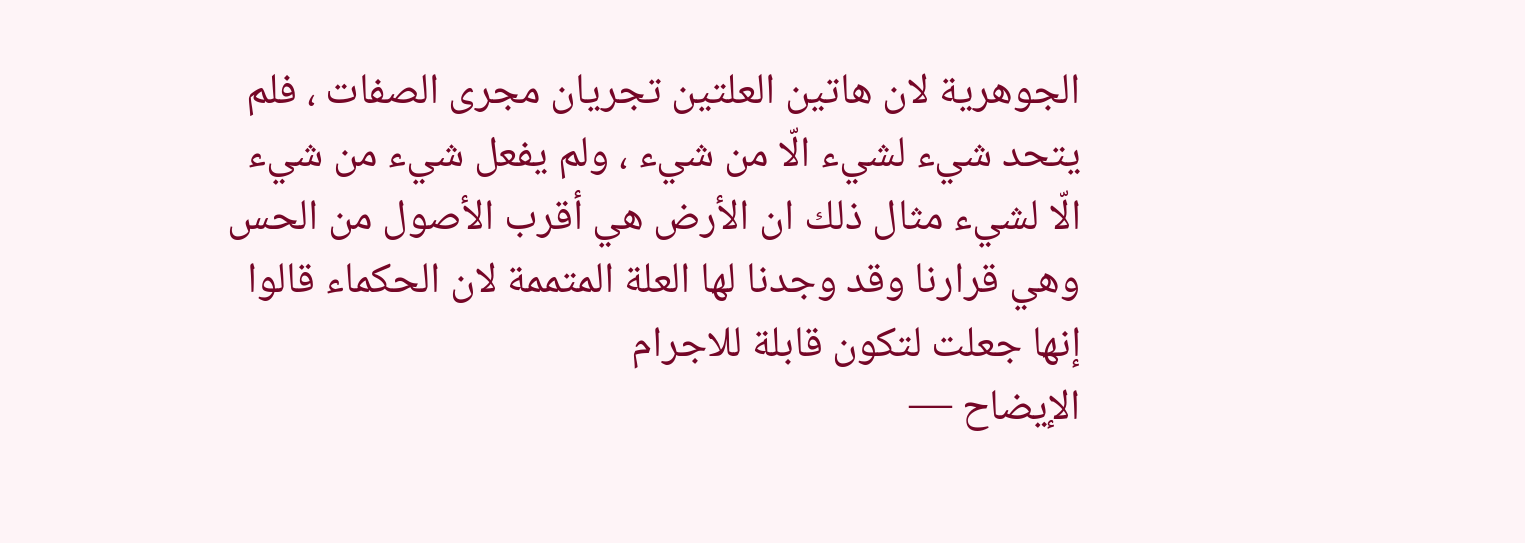الجوهرية لان هاتين العلتين تجريان مجرى الصفات ، فلم يتحد شيء لشيء الّا من شيء ، ولم يفعل شيء من شيء الّا لشيء مثال ذلك ان الأرض هي أقرب الأصول من الحس وهي قرارنا وقد وجدنا لها العلة المتممة لان الحكماء قالوا إنها جعلت لتكون قابلة للاجرام
الإيضاح —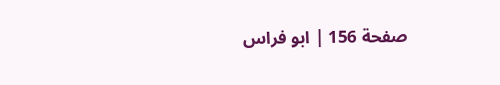صفحة 156 | ابو فراس